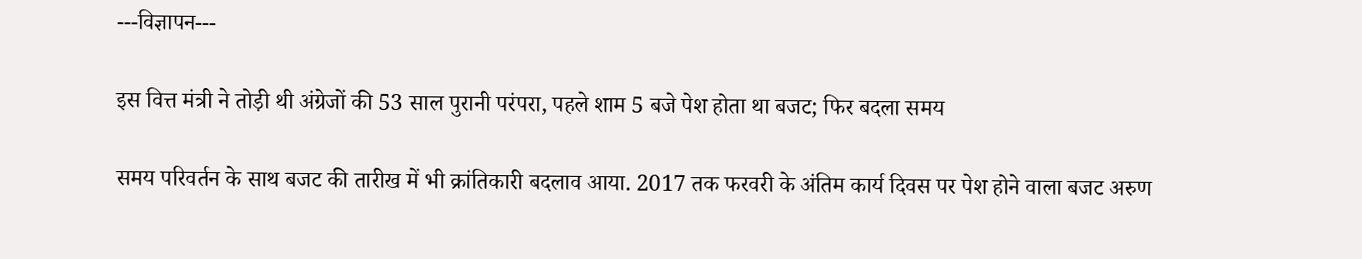---विज्ञापन---

इस वित्त मंत्री ने तोड़ी थी अंग्रेजों की 53 साल पुरानी परंपरा, पहले शाम 5 बजे पेश होता था बजट; फिर बदला समय

समय परिवर्तन के साथ बजट की तारीख में भी क्रांतिकारी बदलाव आया. 2017 तक फरवरी के अंतिम कार्य दिवस पर पेश होने वाला बजट अरुण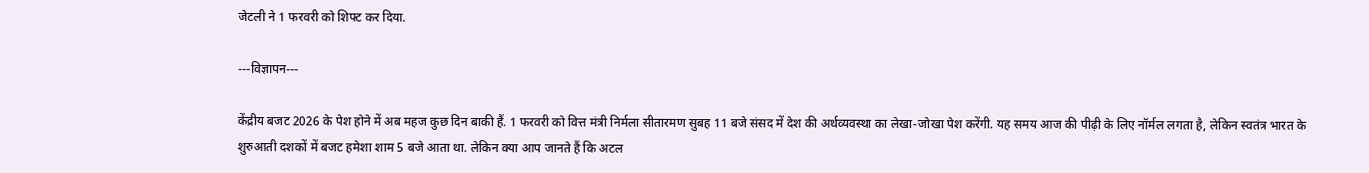जेटली ने 1 फरवरी को शिफ्ट कर दिया.

---विज्ञापन---

केंद्रीय बजट 2026 के पेश होने में अब महज कुछ दिन बाकी हैं. 1 फरवरी को वित्त मंत्री निर्मला सीतारमण सुबह 11 बजे संसद में देश की अर्थव्यवस्था का लेखा-जोखा पेश करेंगी. यह समय आज की पीढ़ी के लिए नॉर्मल लगता है, लेकिन स्वतंत्र भारत के शुरुआती दशकों में बजट हमेशा शाम 5 बजे आता था. लेकिन क्या आप जानते हैं कि अटल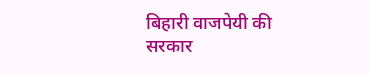बिहारी वाजपेयी की सरकार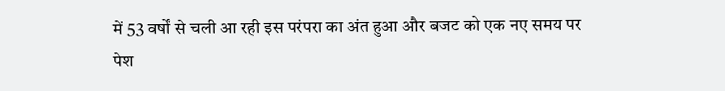में 53 वर्षों से चली आ रही इस परंपरा का अंत हुआ और बजट को एक नए समय पर पेश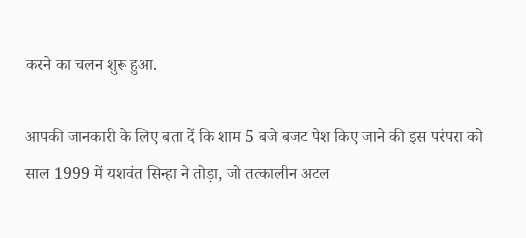करने का चलन शुरू हुआ.

आपकी जानकारी के लिए बता दें कि शाम 5 बजे बजट पेश किए जाने की इस परंपरा को साल 1999 में यशवंत सिन्हा ने तोड़ा, जो तत्कालीन अटल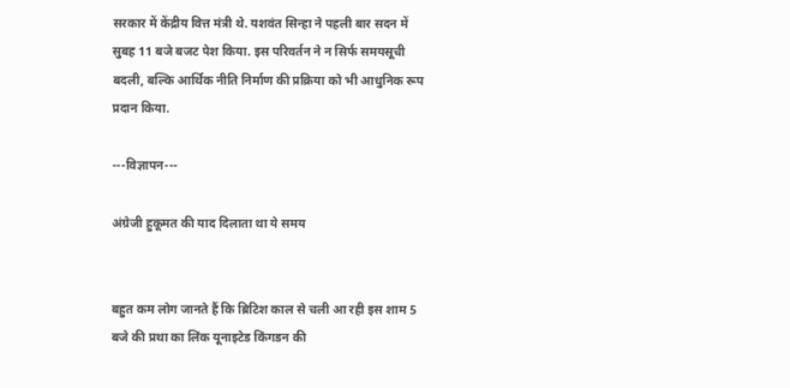सरकार में केंद्रीय वित्त मंत्री थे. यशवंत सिन्हा ने पहली बार सदन में सुबह 11 बजे बजट पेश किया. इस परिवर्तन ने न सिर्फ समयसूची बदली, बल्कि आर्थिक नीति निर्माण की प्रक्रिया को भी आधुनिक रूप प्रदान किया.

---विज्ञापन---

अंग्रेजी हुकूमत की याद दिलाता था ये समय


बहुत कम लोग जानते हैं कि ब्रिटिश काल से चली आ रही इस शाम 5 बजे की प्रथा का लिंक यूनाइटेड किंगडन की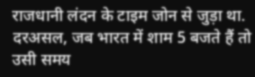राजधानी लंदन के टाइम जोन से जुड़ा था. दरअसल, जब भारत में शाम 5 बजते हैं तो उसी समय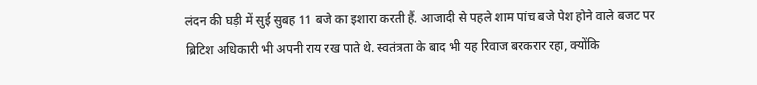लंदन की घड़ी में सुई सुबह 11 बजे का इशारा करती हैं. आजादी से पहले शाम पांच बजे पेश होने वाले बजट पर ब्रिटिश अधिकारी भी अपनी राय रख पाते थे. स्वतंत्रता के बाद भी यह रिवाज बरकरार रहा, क्योंकि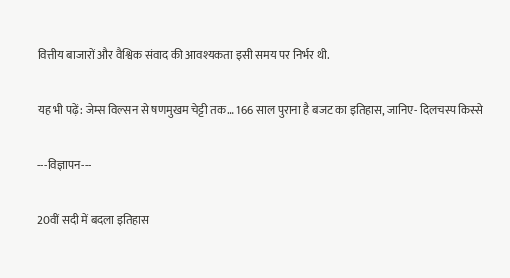वित्तीय बाजारों और वैश्विक संवाद की आवश्यकता इसी समय पर निर्भर थी.

यह भी पढ़ें: जेम्स विल्सन से षणमुखम चेट्टी तक… 166 साल पुराना है बजट का इतिहास, जानिए- दिलचस्प किस्से

---विज्ञापन---

20वीं सदी में बदला इतिहास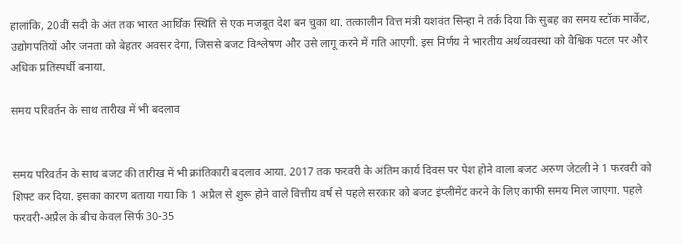हालांकि, 20वीं सदी के अंत तक भारत आर्थिक स्थिति से एक मजबूत देश बन चुका था. तत्कालीन वित्त मंत्री यशवंत सिन्हा ने तर्क दिया कि सुबह का समय स्टॉक मार्केट, उद्योगपतियों और जनता को बेहतर अवसर देगा, जिससे बजट विश्लेषण और उसे लागू करने में गति आएगी. इस निर्णय ने भारतीय अर्थव्यवस्था को वैश्विक पटल पर और अधिक प्रतिस्पर्धी बनाया.

समय परिवर्तन के साथ तारीख में भी बदलाव


समय परिवर्तन के साथ बजट की तारीख में भी क्रांतिकारी बदलाव आया. 2017 तक फरवरी के अंतिम कार्य दिवस पर पेश होने वाला बजट अरुण जेटली ने 1 फरवरी को शिफ्ट कर दिया. इसका कारण बताया गया कि 1 अप्रैल से शुरू होने वाले वित्तीय वर्ष से पहले सरकार को बजट इंप्लीमेंट करने के लिए काफी समय मिल जाएगा. पहले फरवरी-अप्रैल के बीच केवल सिर्फ 30-35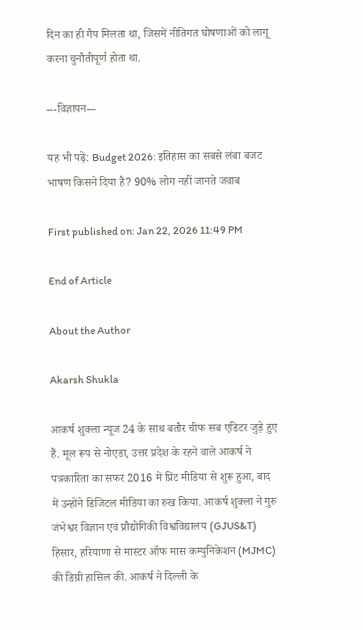दिन का ही गैप मिलता था, जिसमें नीतिगत घोषणाओं को लागू करना चुनौतीपूर्ण होता था.

---विज्ञापन---

यह भी पढ़ें: Budget 2026: इत‍िहास का सबसे लंबा बजट भाषण क‍िसने द‍िया है? 90% लोग नहीं जानते जवाब

First published on: Jan 22, 2026 11:49 PM

End of Article

About the Author

Akarsh Shukla

आकर्ष शुक्ला न्यूज 24 के साथ बतौर चीफ सब एडिटर जुड़े हुए हैं. मूल रूप से नोएडा, उत्तर प्रदेश के रहने वाले आकर्ष ने पत्रकारिता का सफर 2016 में प्रिंट मीडिया से शुरू हुआ, बाद में उन्होंने डिजिटल मीडिया का रुख किया. आकर्ष शुक्ला ने गुरु जंभेश्वर विज्ञान एवं प्रौद्योगिकी विश्वविद्यालय (GJUS&T) हिसार, हरियाणा से मास्टर ऑफ मास कम्युनिकेशन (MJMC) की डिग्री हासिल की. आकर्ष ने दिल्ली के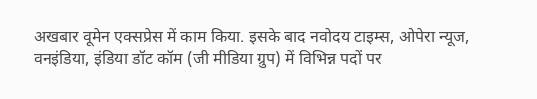अखबार वूमेन एक्सप्रेस में काम किया. इसके बाद नवोदय टाइम्स, ओपेरा न्यूज, वनइंडिया, इंडिया डॉट कॉम (जी मीडिया ग्रुप) में विभिन्न पदों पर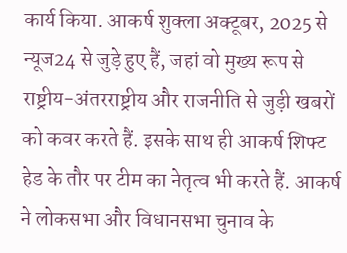कार्य किया. आकर्ष शुक्ला अक्टूबर, 2025 से न्यूज24 से जुड़े हुए हैं, जहां वो मुख्य रूप से राष्ट्रीय-अंतरराष्ट्रीय और राजनीति से जुड़ी खबरों को कवर करते हैं. इसके साथ ही आकर्ष शिफ्ट हेड के तौर पर टीम का नेतृत्व भी करते हैं. आकर्ष ने लोकसभा और विधानसभा चुनाव के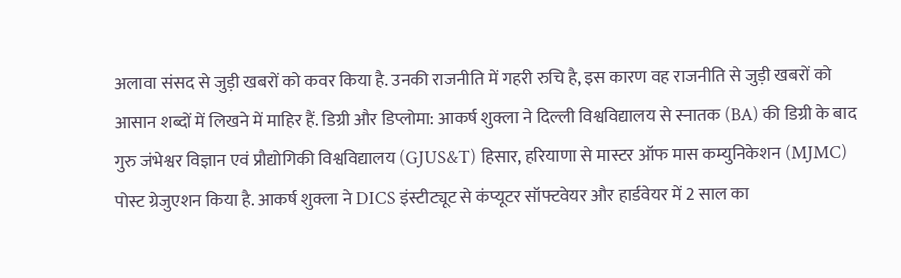अलावा संसद से जुड़ी खबरों को कवर किया है. उनकी राजनीति में गहरी रुचि है, इस कारण वह राजनीति से जुड़ी खबरों को आसान शब्दों में लिखने में माहिर हैं. डिग्री और डिप्लोमा: आकर्ष शुक्ला ने दिल्ली विश्वविद्यालय से स्नातक (BA) की डिग्री के बाद गुरु जंभेश्वर विज्ञान एवं प्रौद्योगिकी विश्वविद्यालय (GJUS&T) हिसार, हरियाणा से मास्टर ऑफ मास कम्युनिकेशन (MJMC) पोस्ट ग्रेजुएशन किया है. आकर्ष शुक्ला ने DICS इंस्टीट्यूट से कंप्यूटर सॉफ्टवेयर और हार्डवेयर में 2 साल का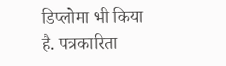डिप्लोमा भी किया है. पत्रकारिता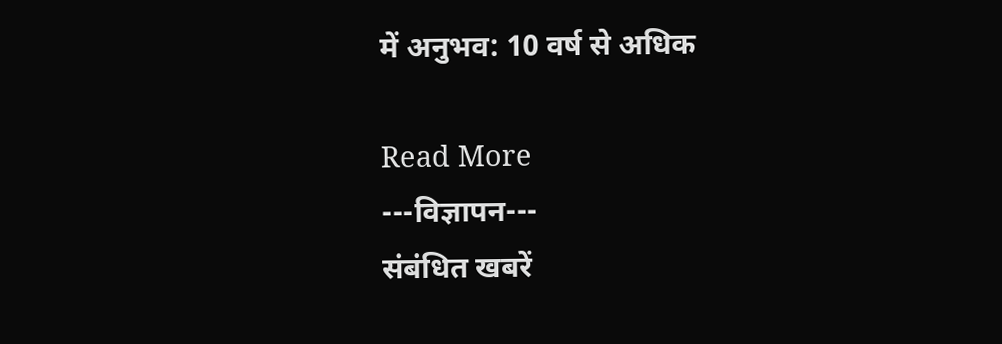में अनुभव: 10 वर्ष से अधिक

Read More
---विज्ञापन---
संबंधित खबरें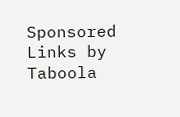Sponsored Links by Taboola